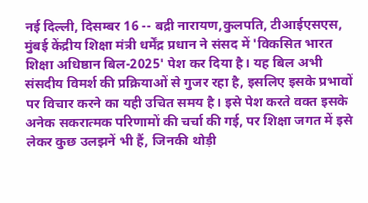नई दिल्ली, दिसम्बर 16 -- बद्री नारायण,कुलपति, टीआईएसएस, मुंबई केंद्रीय शिक्षा मंत्री धर्मेंद्र प्रधान ने संसद में 'विकसित भारत शिक्षा अधिष्ठान बिल-2025' पेश कर दिया है। यह बिल अभी संसदीय विमर्श की प्रक्रियाओं से गुजर रहा है, इसलिए इसके प्रभावों पर विचार करने का यही उचित समय है। इसे पेश करते वक्त इसके अनेक सकरात्मक परिणामों की चर्चा की गई, पर शिक्षा जगत में इसे लेकर कुछ उलझनें भी हैं, जिनकी थोड़ी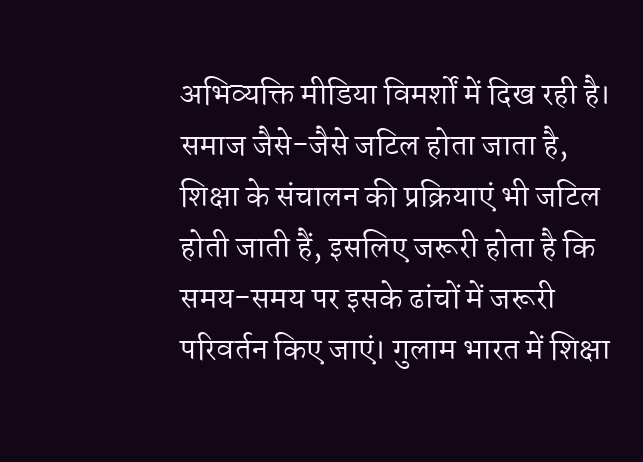अभिव्यक्ति मीडिया विमर्शों में दिख रही है। समाज जैसे-जैसे जटिल होता जाता है, शिक्षा के संचालन की प्रक्रियाएं भी जटिल होती जाती हैं, इसलिए जरूरी होता है कि समय-समय पर इसके ढांचों में जरूरी परिवर्तन किए जाएं। गुलाम भारत में शिक्षा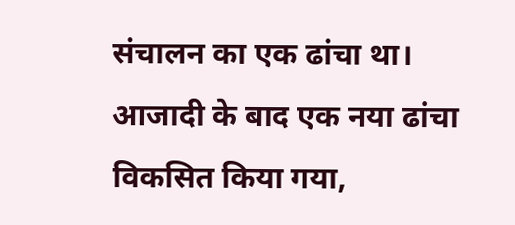संचालन का एक ढांचा था। आजादी के बाद एक नया ढांचा विकसित किया गया,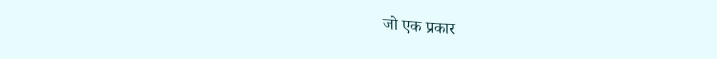जो एक प्रकार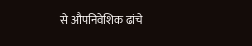से औपनिवेशिक ढांचे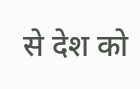से देश को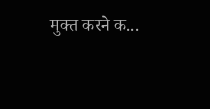मुक्त करने क...